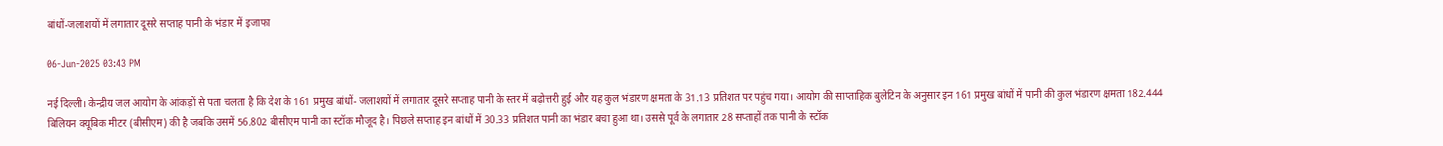बांधों-जलाशयों में लगातार दूसरे सप्ताह पानी के भंडार में इजाफा

06-Jun-2025 03:43 PM

नई दिल्ली। केन्द्रीय जल आयोग के आंकड़ों से पता चलता है कि देश के 161 प्रमुख बांधों- जलाशयों में लगातार दूसरे सप्ताह पानी के स्तर में बढ़ोत्तरी हुई और यह कुल भंडारण क्षमता के 31.13 प्रतिशत पर पहुंच गया। आयोग की साप्ताहिक बुलेटिन के अनुसार इन 161 प्रमुख बांधों में पानी की कुल भंडारण क्षमता 182.444 बिलियन क्यूबिक मीटर (बीसीएम) की है जबकि उसमें 56.802 बीसीएम पानी का स्टॉक मौजूद है। पिछले सप्ताह इन बांधों में 30.33 प्रतिशत पानी का भंडार बचा हुआ था। उससे पूर्व के लगातार 28 सप्ताहों तक पानी के स्टॉक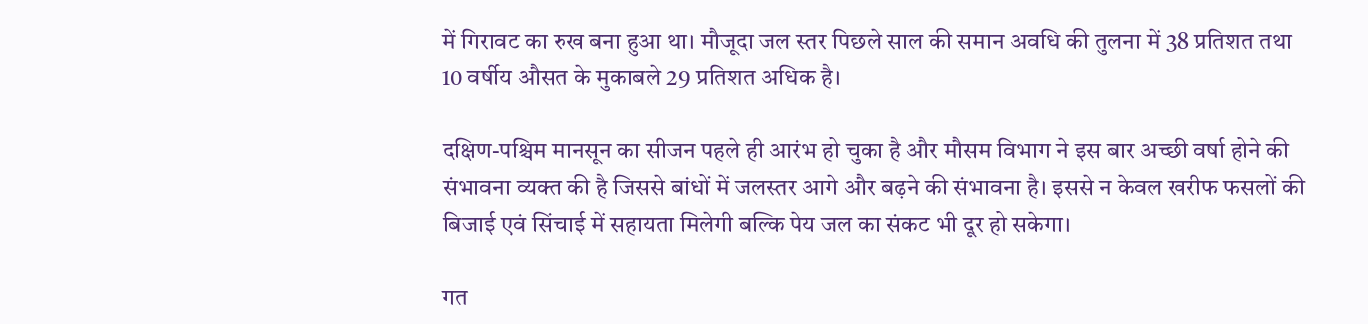में गिरावट का रुख बना हुआ था। मौजूदा जल स्तर पिछले साल की समान अवधि की तुलना में 38 प्रतिशत तथा 10 वर्षीय औसत के मुकाबले 29 प्रतिशत अधिक है।

दक्षिण-पश्चिम मानसून का सीजन पहले ही आरंभ हो चुका है और मौसम विभाग ने इस बार अच्छी वर्षा होने की संभावना व्यक्त की है जिससे बांधों में जलस्तर आगे और बढ़ने की संभावना है। इससे न केवल खरीफ फसलों की बिजाई एवं सिंचाई में सहायता मिलेगी बल्कि पेय जल का संकट भी दूर हो सकेगा।

गत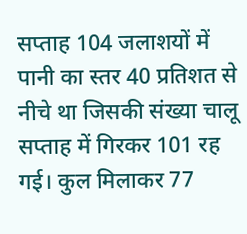सप्ताह 104 जलाशयों में पानी का स्तर 40 प्रतिशत से नीचे था जिसकी संख्या चालू सप्ताह में गिरकर 101 रह गई। कुल मिलाकर 77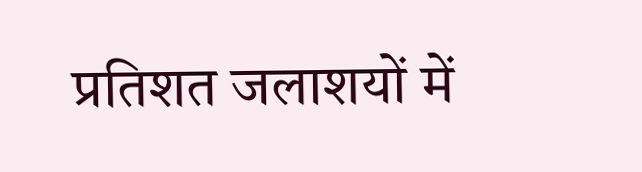प्रतिशत जलाशयों में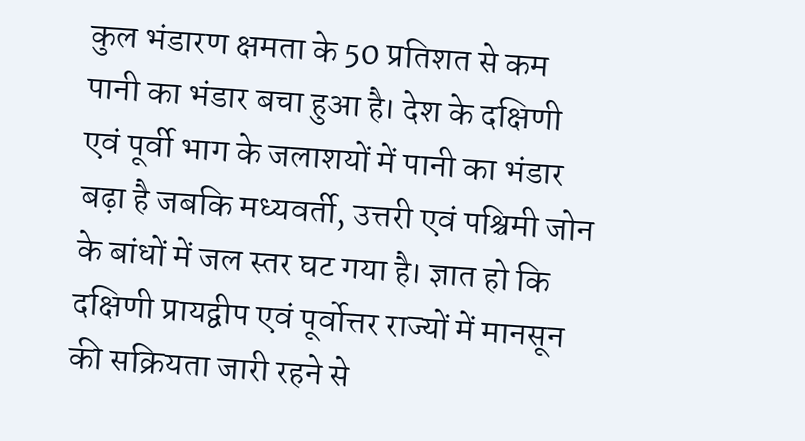कुल भंडारण क्षमता के 50 प्रतिशत से कम पानी का भंडार बचा हुआ है। देश के दक्षिणी एवं पूर्वी भाग के जलाशयों में पानी का भंडार बढ़ा है जबकि मध्यवर्ती, उत्तरी एवं पश्चिमी जोन के बांधों में जल स्तर घट गया है। ज्ञात हो कि दक्षिणी प्रायद्वीप एवं पूर्वोत्तर राज्यों में मानसून की सक्रियता जारी रहने से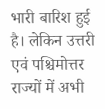भारी बारिश हुई है। लेकिन उत्तरी एवं पश्चिमोत्तर राज्यों में अभी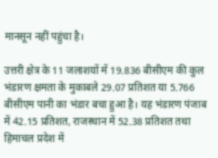मानसून नहीं पहुंचा है।

उत्तरी क्षेत्र के 11 जलाशयों में 19.836 बीसीएम की कुल भंडारण क्षमता के मुकाबले 29.07 प्रतिशत या 5.766 बीसीएम पानी का भंडार बचा हुआ है। यह भंडारण पंजाब में 42.15 प्रतिशत, राजस्थान में 52.38 प्रतिशत तथा हिमाचल प्रदेश में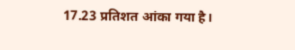17.23 प्रतिशत आंका गया है।